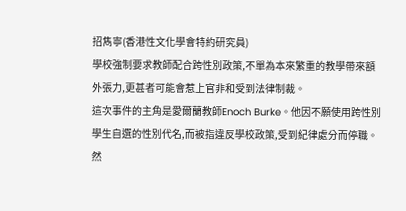招雋寧(香港性文化學會特約研究員)
學校強制要求教師配合跨性別政策,不單為本來繁重的教學帶來額外張力,更甚者可能會惹上官非和受到法律制裁。
這次事件的主角是愛爾蘭教師Enoch Burke。他因不願使用跨性別學生自選的性別代名,而被指違反學校政策,受到紀律處分而停職。然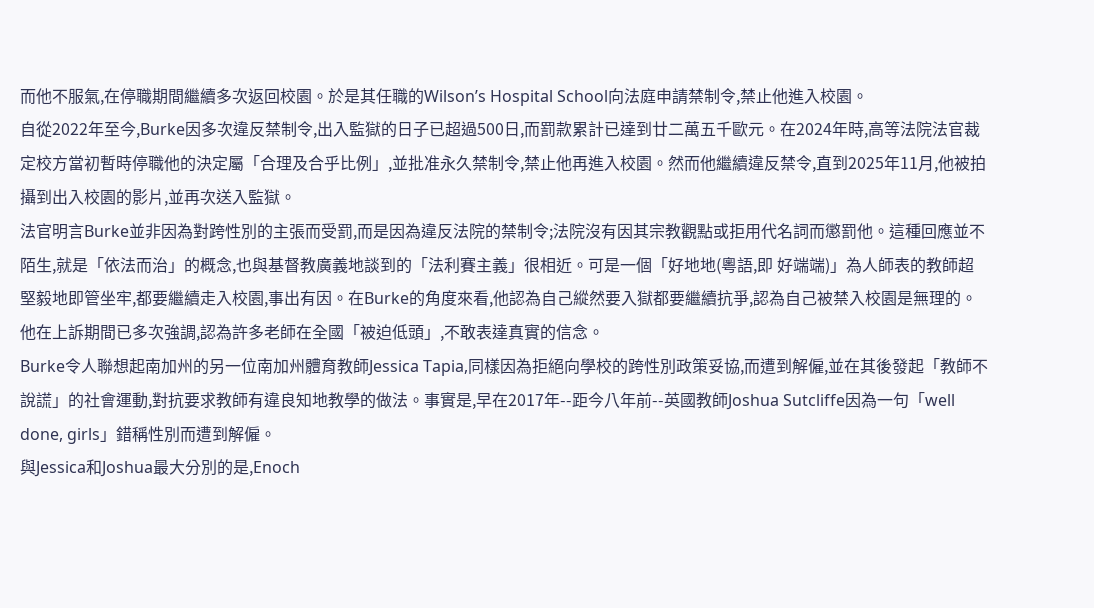而他不服氣,在停職期間繼續多次返回校園。於是其任職的Wilson’s Hospital School向法庭申請禁制令,禁止他進入校園。
自從2022年至今,Burke因多次違反禁制令,出入監獄的日子已超過500日,而罰款累計已達到廿二萬五千歐元。在2024年時,高等法院法官裁定校方當初暫時停職他的決定屬「合理及合乎比例」,並批准永久禁制令,禁止他再進入校園。然而他繼續違反禁令,直到2025年11月,他被拍攝到出入校園的影片,並再次送入監獄。
法官明言Burke並非因為對跨性別的主張而受罰,而是因為違反法院的禁制令;法院沒有因其宗教觀點或拒用代名詞而懲罰他。這種回應並不陌生,就是「依法而治」的概念,也與基督教廣義地談到的「法利賽主義」很相近。可是一個「好地地(粵語,即 好端端)」為人師表的教師超堅毅地即管坐牢,都要繼續走入校園,事出有因。在Burke的角度來看,他認為自己縱然要入獄都要繼續抗爭,認為自己被禁入校園是無理的。他在上訴期間已多次強調,認為許多老師在全國「被迫低頭」,不敢表達真實的信念。
Burke令人聯想起南加州的另一位南加州體育教師Jessica Tapia,同樣因為拒絕向學校的跨性別政策妥協,而遭到解僱,並在其後發起「教師不說謊」的社會運動,對抗要求教師有違良知地教學的做法。事實是,早在2017年--距今八年前--英國教師Joshua Sutcliffe因為一句「well done, girls」錯稱性別而遭到解僱。
與Jessica和Joshua最大分別的是,Enoch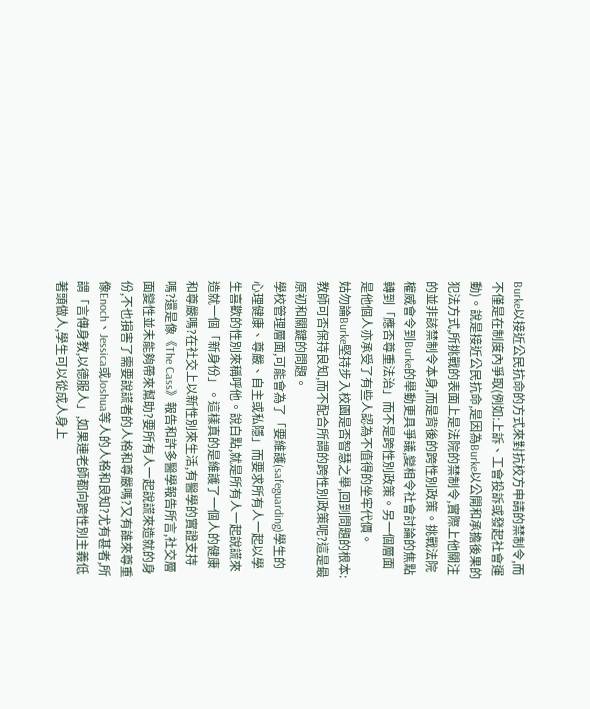Burke以接近公民抗命的方式來對抗校方申請的禁制令,而不僅是在制度內爭取(例如:上訴、工會投訴或發起社會運動)。說是接近公民抗命,是因為Burke以公開和承擔後果的犯法方式,所挑戰的表面上是法院的禁制令,實際上他關注的並非該禁制令本身,而是背後的跨性別政策。挑戰法院權威會令到Burke的舉動更具爭議,變相令社會討論的焦點轉到「應否尊重法治」而不是跨性別政策。另一個層面是他個人亦承受了有些人認為不值得的坐牢代價。
姑勿論Burke堅持步入校園是否智慧之舉,回到問題的根本:教師可否保持良知,而不配合所謂的跨性別政策呢?這是最原初和關鍵的問題。
學校管理層面,可能會為了「要維護(safeguarding)學生的心理健康、尊嚴、自主或私隱」而要求所有人一起以學生喜歡的性別來稱呼他。說白點,就是所有人一起說謊來造就一個「新身份」。這樣真的是維護了一個人的健康和尊嚴嗎?在社交上以新性別來生活,有醫學的實證支持嗎?還是像《The Cass》報告和許多醫學報告所言,社交層面變性並未能夠帶來幫助?要所有人一起說謊來造就的身份,不也損害了需要說謊者的人格和尊嚴嗎?又有誰來尊重像Enoch、Jessica或Joshua等人的人格和良知?尤有甚者,所謂「言傳身教,以德服人」,如果連老師都向跨性別主義低著頭做人,學生可以從成人身上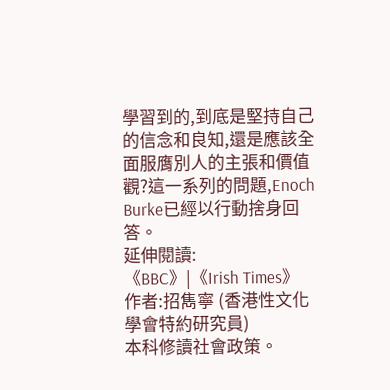學習到的,到底是堅持自己的信念和良知,還是應該全面服膺別人的主張和價值觀?這一系列的問題,Enoch Burke已經以行動捨身回答。
延伸閱讀:
《BBC》|《Irish Times》
作者:招雋寧 (香港性文化學會特約研究員)
本科修讀社會政策。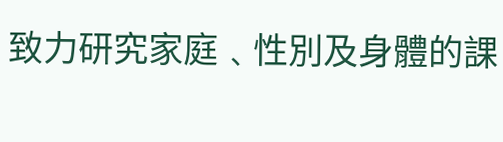致力研究家庭﹑性別及身體的課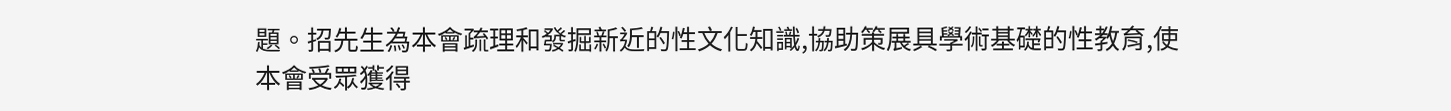題。招先生為本會疏理和發掘新近的性文化知識,協助策展具學術基礎的性教育,使本會受眾獲得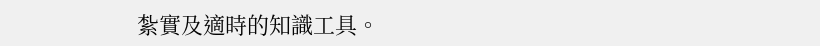紮實及適時的知識工具。